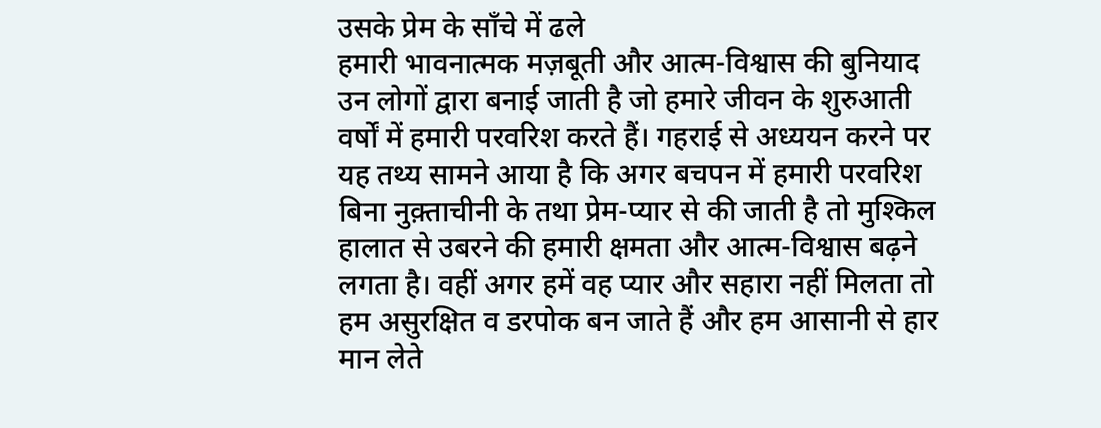उसके प्रेम के साँचे में ढले
हमारी भावनात्मक मज़बूती और आत्म-विश्वास की बुनियाद उन लोगों द्वारा बनाई जाती है जो हमारे जीवन के शुरुआती वर्षों में हमारी परवरिश करते हैं। गहराई से अध्ययन करने पर यह तथ्य सामने आया है कि अगर बचपन में हमारी परवरिश बिना नुक़्ताचीनी के तथा प्रेम-प्यार से की जाती है तो मुश्किल हालात से उबरने की हमारी क्षमता और आत्म-विश्वास बढ़ने लगता है। वहीं अगर हमें वह प्यार और सहारा नहीं मिलता तो हम असुरक्षित व डरपोक बन जाते हैं और हम आसानी से हार मान लेते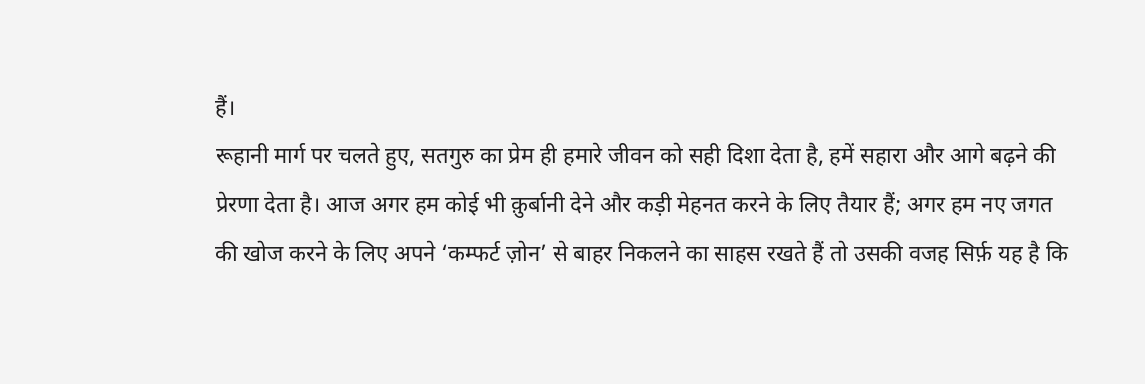हैं।
रूहानी मार्ग पर चलते हुए, सतगुरु का प्रेम ही हमारे जीवन को सही दिशा देता है, हमें सहारा और आगे बढ़ने की प्रेरणा देता है। आज अगर हम कोई भी क़ुर्बानी देने और कड़ी मेहनत करने के लिए तैयार हैं; अगर हम नए जगत की खोज करने के लिए अपने ‘कम्फर्ट ज़ोन’ से बाहर निकलने का साहस रखते हैं तो उसकी वजह सिर्फ़ यह है कि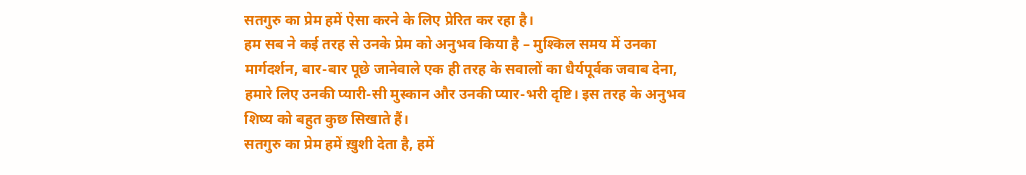सतगुरु का प्रेम हमें ऐसा करने के लिए प्रेरित कर रहा है।
हम सब ने कई तरह से उनके प्रेम को अनुभव किया है – मुश्किल समय में उनका मार्गदर्शन, बार-बार पूछे जानेवाले एक ही तरह के सवालों का धैर्यपूर्वक जवाब देना, हमारे लिए उनकी प्यारी-सी मुस्कान और उनकी प्यार-भरी दृष्टि। इस तरह के अनुभव शिष्य को बहुत कुछ सिखाते हैं।
सतगुरु का प्रेम हमें ख़ुशी देता है, हमें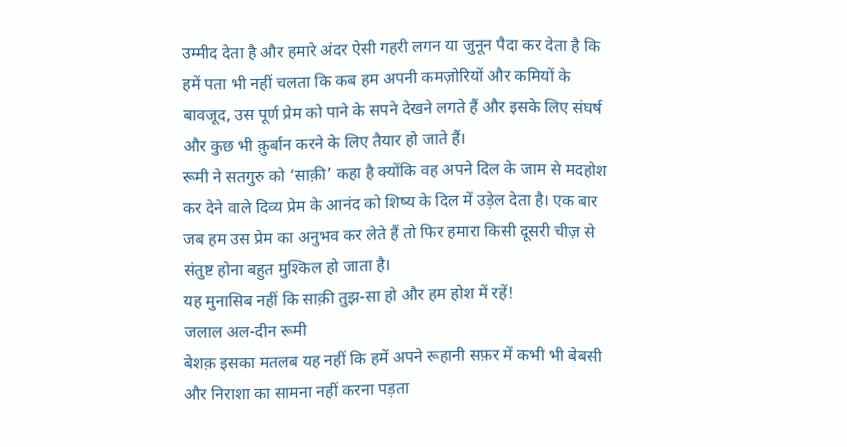उम्मीद देता है और हमारे अंदर ऐसी गहरी लगन या जुनून पैदा कर देता है कि हमें पता भी नहीं चलता कि कब हम अपनी कमज़ोरियों और कमियों के बावजूद, उस पूर्ण प्रेम को पाने के सपने देखने लगते हैं और इसके लिए संघर्ष और कुछ भी क़ुर्बान करने के लिए तैयार हो जाते हैं।
रूमी ने सतगुरु को ‘साक़ी’ कहा है क्योंकि वह अपने दिल के जाम से मदहोश कर देने वाले दिव्य प्रेम के आनंद को शिष्य के दिल में उड़ेल देता है। एक बार जब हम उस प्रेम का अनुभव कर लेते हैं तो फिर हमारा किसी दूसरी चीज़ से संतुष्ट होना बहुत मुश्किल हो जाता है।
यह मुनासिब नहीं कि साक़ी तुझ-सा हो और हम होश में रहें!
जलाल अल-दीन रूमी
बेशक़ इसका मतलब यह नहीं कि हमें अपने रूहानी सफ़र में कभी भी बेबसी और निराशा का सामना नहीं करना पड़ता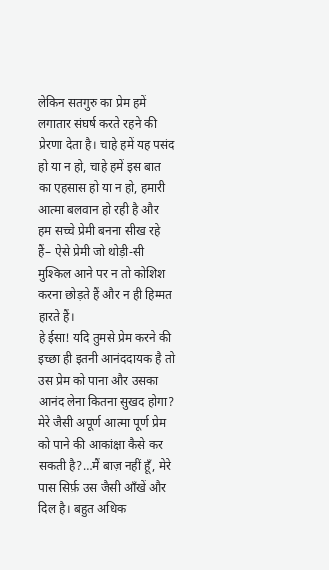लेकिन सतगुरु का प्रेम हमें लगातार संघर्ष करते रहने की प्रेरणा देता है। चाहे हमें यह पसंद हो या न हो, चाहे हमें इस बात का एहसास हो या न हो, हमारी आत्मा बलवान हो रही है और हम सच्चे प्रेमी बनना सीख रहे हैं– ऐसे प्रेमी जो थोड़ी-सी मुश्किल आने पर न तो कोशिश करना छोड़ते हैं और न ही हिम्मत हारते हैं।
हे ईसा! यदि तुमसे प्रेम करने की इच्छा ही इतनी आनंददायक है तो उस प्रेम को पाना और उसका आनंद लेना कितना सुखद होगा? मेरे जैसी अपूर्ण आत्मा पूर्ण प्रेम को पाने की आकांक्षा कैसे कर सकती है?…मैं बाज़ नहीं हूँ, मेरे पास सिर्फ़ उस जैसी आँखें और दिल है। बहुत अधिक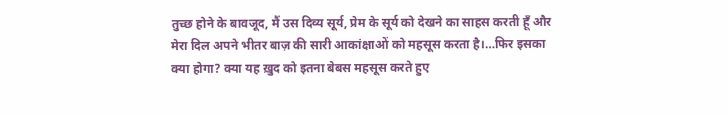तुच्छ होने के बावजूद, मैं उस दिव्य सूर्य, प्रेम के सूर्य को देखने का साहस करती हूँ और मेरा दिल अपने भीतर बाज़ की सारी आकांक्षाओं को महसूस करता है।…फिर इसका क्या होगा? क्या यह ख़ुद को इतना बेबस महसूस करते हुए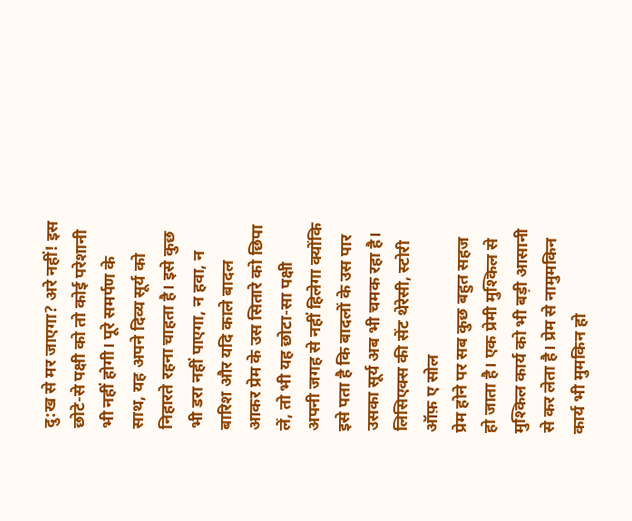दु:ख से मर जाएगा? अरे नहीं! इस छोटे-से पक्षी को तो कोई परेशानी भी नहीं होगी। पूरे समर्पण के साथ, यह अपने दिव्य सूर्य को निहारते रहना चाहता है। इसे कुछ भी डरा नहीं पाएगा, न हवा, न बारिश और यदि काले बादल आकर प्रेम के उस सितारे को छिपा लें, तो भी यह छोटा-सा पक्षी अपनी जगह से नहीं हिलेगा क्योंकि इसे पता है कि बादलों के उस पार उसका सूर्य अब भी चमक रहा है।
लिसिएक्स की सेंट थेरेसी, स्टोरी ऑफ़ ए सोल
प्रेम होने पर सब कुछ बहुत सहज हो जाता है। एक प्रेमी मुश्किल से मुश्किल कार्य को भी बड़ी आसानी से कर लेता है। प्रेम से नामुमकिन कार्य भी मुमकिन हो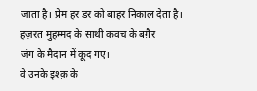जाता है। प्रेम हर डर को बाहर निकाल देता है।
हज़रत मुहम्मद के साथी कवच के बग़ैर
जंग के मैदान में कूद गए।
वे उनके इश्क़ के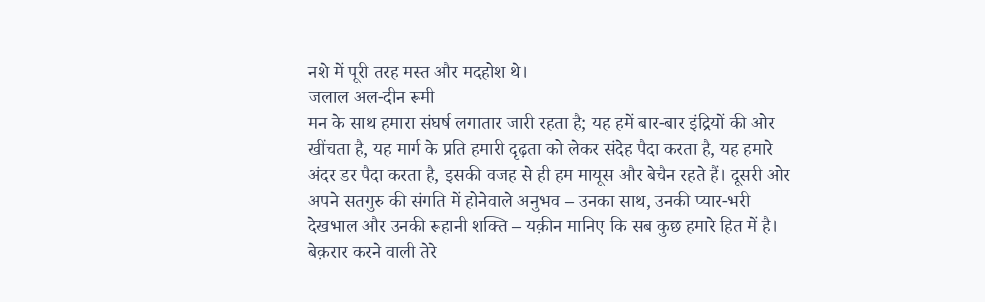नशे में पूरी तरह मस्त और मदहोश थे।
जलाल अल-दीन रूमी
मन के साथ हमारा संघर्ष लगातार जारी रहता है; यह हमें बार-बार इंद्रियों की ओर खींचता है, यह मार्ग के प्रति हमारी दृढ़ता को लेकर संदेह पैदा करता है, यह हमारे अंदर डर पैदा करता है, इसकी वजह से ही हम मायूस और बेचैन रहते हैं। दूसरी ओर अपने सतगुरु की संगति में होनेवाले अनुभव – उनका साथ, उनकी प्यार-भरी देखभाल और उनकी रूहानी शक्ति – यक़ीन मानिए कि सब कुछ हमारे हित में है।
बेक़रार करने वाली तेरे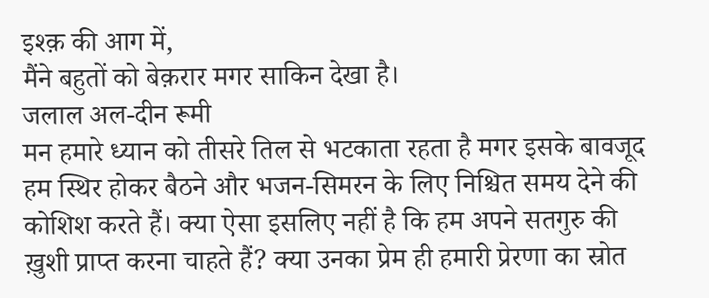इश्क़ की आग में,
मैंने बहुतों को बेक़रार मगर साकिन देखा है।
जलाल अल-दीन रूमी
मन हमारे ध्यान को तीसरे तिल से भटकाता रहता है मगर इसके बावजूद हम स्थिर होकर बैठने और भजन-सिमरन के लिए निश्चित समय देने की कोशिश करते हैं। क्या ऐसा इसलिए नहीं है कि हम अपने सतगुरु की ख़ुशी प्राप्त करना चाहते हैं? क्या उनका प्रेम ही हमारी प्रेरणा का स्रोत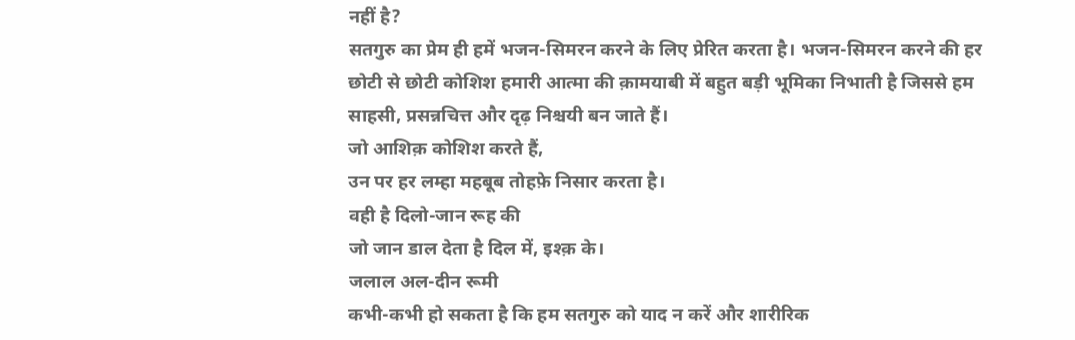नहीं है?
सतगुरु का प्रेम ही हमें भजन-सिमरन करने के लिए प्रेरित करता है। भजन-सिमरन करने की हर छोटी से छोटी कोशिश हमारी आत्मा की क़ामयाबी में बहुत बड़ी भूमिका निभाती है जिससे हम साहसी, प्रसन्नचित्त और दृढ़ निश्चयी बन जाते हैं।
जो आशिक़ कोशिश करते हैं,
उन पर हर लम्हा महबूब तोहफ़े निसार करता है।
वही है दिलो-जान रूह की
जो जान डाल देता है दिल में, इश्क़ के।
जलाल अल-दीन रूमी
कभी-कभी हो सकता है कि हम सतगुरु को याद न करें और शारीरिक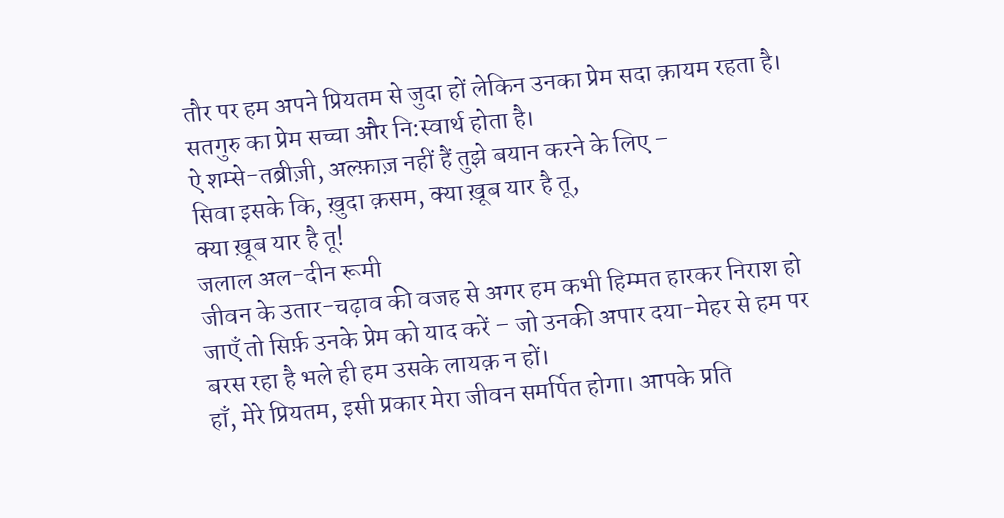तौर पर हम अपने प्रियतम से जुदा हों लेकिन उनका प्रेम सदा क़ायम रहता है। सतगुरु का प्रेम सच्चा और नि:स्वार्थ होता है।
ऐ शम्से-तब्रीज़ी, अल्फ़ाज़ नहीं हैं तुझे बयान करने के लिए –
सिवा इसके कि, ख़ुदा क़सम, क्या ख़ूब यार है तू,
क्या ख़ूब यार है तू!
जलाल अल-दीन रूमी
जीवन के उतार-चढ़ाव की वजह से अगर हम कभी हिम्मत हारकर निराश हो जाएँ तो सिर्फ़ उनके प्रेम को याद करें – जो उनकी अपार दया-मेहर से हम पर बरस रहा है भले ही हम उसके लायक़ न हों।
हाँ, मेरे प्रियतम, इसी प्रकार मेरा जीवन समर्पित होगा। आपके प्रति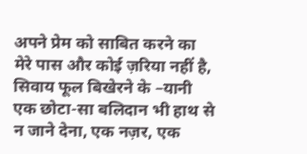अपने प्रेम को साबित करने का मेरे पास और कोई ज़रिया नहीं है, सिवाय फूल बिखेरने के –यानी एक छोटा-सा बलिदान भी हाथ से न जाने देना, एक नज़र, एक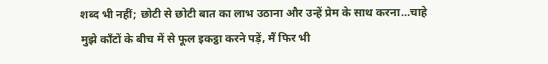शब्द भी नहीं; छोटी से छोटी बात का लाभ उठाना और उन्हें प्रेम के साथ करना…चाहे मुझे काँटों के बीच में से फूल इकट्ठा करने पड़ें, मैं फिर भी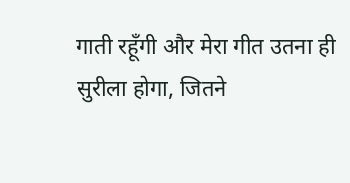गाती रहूँगी और मेरा गीत उतना ही सुरीला होगा, जितने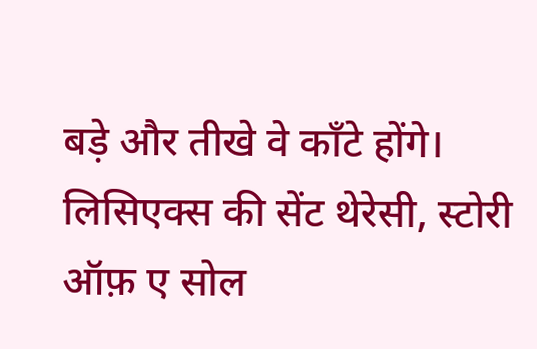बड़े और तीखे वे काँटे होंगे।
लिसिएक्स की सेंट थेरेसी, स्टोरी ऑफ़ ए सोल